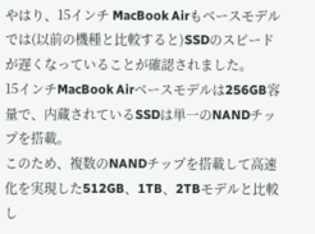やはり、15インチ MacBook Airもベースモデルでは(以前の機種と比較すると)SSDのスピードが遅くなっていることが確認されました。
15インチMacBook Airベースモデルは256GB容量で、内蔵されているSSDは単一のNANDチップを搭載。
このため、複数のNANDチップを搭載して高速化を実現した512GB、1TB、2TBモデルと比較し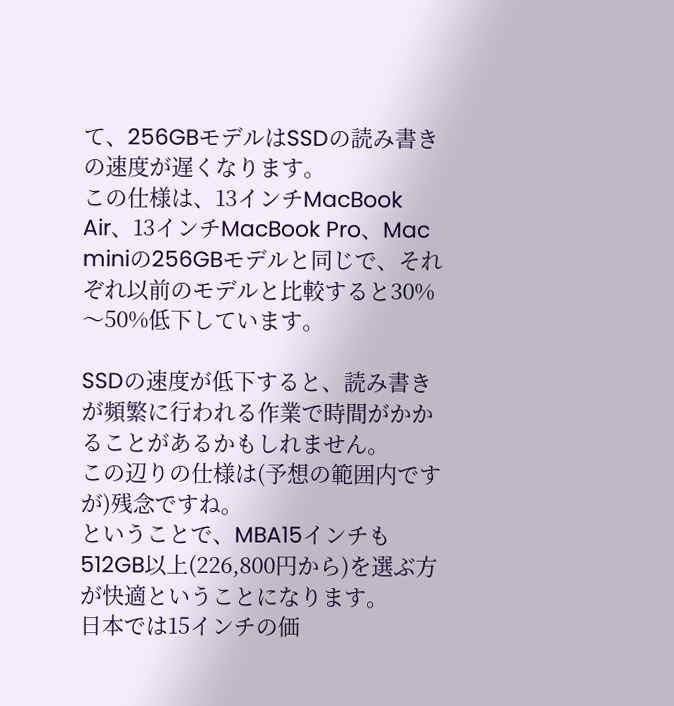て、256GBモデルはSSDの読み書きの速度が遅くなります。
この仕様は、13インチMacBook Air、13インチMacBook Pro、Mac miniの256GBモデルと同じで、それぞれ以前のモデルと比較すると30%〜50%低下しています。

SSDの速度が低下すると、読み書きが頻繁に行われる作業で時間がかかることがあるかもしれません。
この辺りの仕様は(予想の範囲内ですが)残念ですね。
ということで、MBA15インチも512GB以上(226,800円から)を選ぶ方が快適ということになります。
日本では15インチの価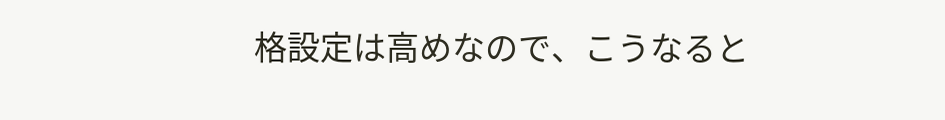格設定は高めなので、こうなると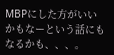MBPにした方がいいかもなーという話にもなるかも、、、。